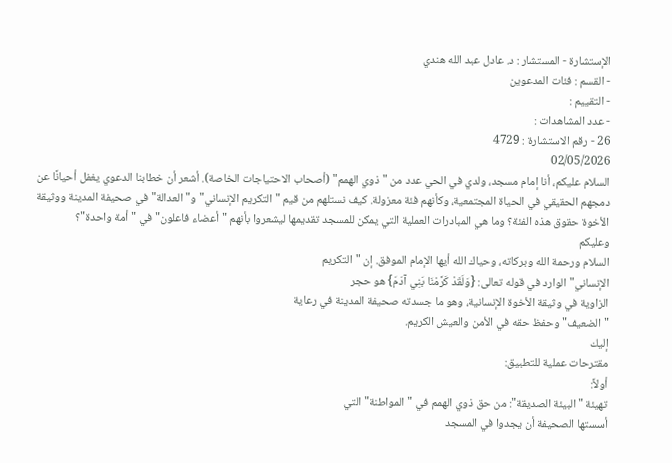الإستشارة - المستشار : د. عادل عبد الله هندي
- القسم : فئات المدعوين
- التقييم :
- عدد المشاهدات :
26 - رقم الاستشارة : 4729
02/05/2026
السلام عليكم، أنا إمام مسجد، ولدي في الحي عدد من "ذوي الهمم" (أصحاب الاحتياجات الخاصة). أشعر أن خطابنا الدعوي يغفل أحيانًا عن دمجهم الحقيقي في الحياة المجتمعية، وكأنهم فئة معزولة. كيف نستلهم من قيم "التكريم الإنساني" و"العدالة" في صحيفة المدينة ووثيقة الأخوة حقوق هذه الفئة؟ وما هي المبادرات العملية التي يمكن للمسجد تقديمها ليشعروا بأنهم "أعضاء فاعلون" في "أمة واحدة"؟
وعليكم
السلام ورحمة الله وبركاته، وحياك الله أيها الإمام الموفق. إن "التكريم
الإنساني" الوارد في قوله تعالى: {وَلَقَدْ كَرَّمْنَا بَنِي آدَمَ} هو حجر
الزاوية في وثيقة الأخوة الإنسانية، وهو ما جسدته صحيفة المدينة في رعاية
"الضعيف" وحفظ حقه في الأمن والعيش الكريم.
إليك
مقترحات عملية للتطبيق:
أولاً:
تهيئة "البيئة الصديقة": من حق ذوي الهمم في "المواطنة" التي
أسستها الصحيفة أن يجدوا في المسجد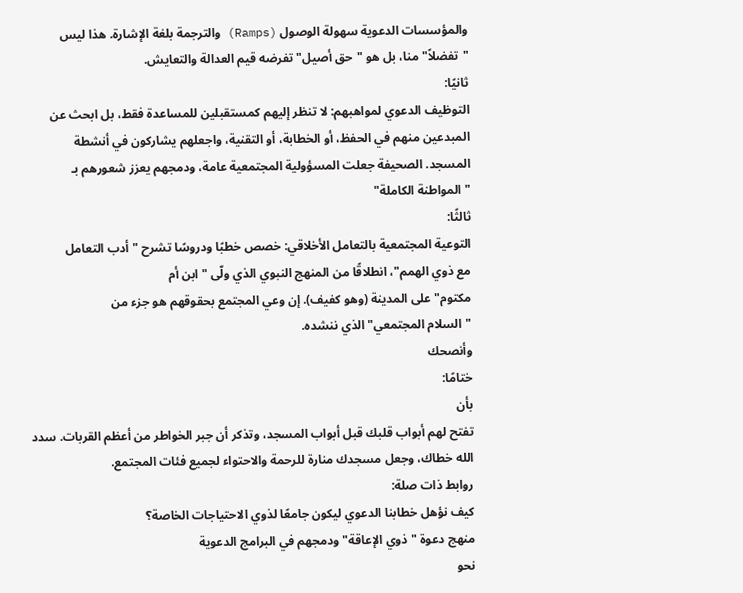والمؤسسات الدعوية سهولة الوصول (Ramps) والترجمة بلغة الإشارة. هذا ليس
"تفضلاً" منا، بل هو "حق أصيل" تفرضه قيم العدالة والتعايش.
ثانيًا:
التوظيف الدعوي لمواهبهم: لا تنظر إليهم كمستقبلين للمساعدة فقط، بل ابحث عن
المبدعين منهم في الحفظ، أو الخطابة، أو التقنية، واجعلهم يشاركون في أنشطة
المسجد. الصحيفة جعلت المسؤولية المجتمعية عامة، ودمجهم يعزز شعورهم بـ
"المواطنة الكاملة"
ثالثًا:
التوعية المجتمعية بالتعامل الأخلاقي: خصص خطبًا ودروسًا تشرح "أدب التعامل
مع ذوي الهمم"، انطلاقًا من المنهج النبوي الذي ولّى "ابن أم
مكتوم" على المدينة (وهو كفيف). إن وعي المجتمع بحقوقهم هو جزء من
"السلام المجتمعي" الذي ننشده.
وأنصحك
ختامًا:
بأن
تفتح لهم أبواب قلبك قبل أبواب المسجد، وتذكر أن جبر الخواطر من أعظم القربات. سدد
الله خطاك، وجعل مسجدك منارة للرحمة والاحتواء لجميع فئات المجتمع.
روابط ذات صلة:
كيف نؤهل خطابنا الدعوي ليكون جامعًا لذوي الاحتياجات الخاصة؟
منهج دعوة "ذوي الإعاقة" ودمجهم في البرامج الدعوية
نحو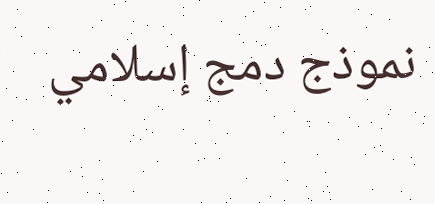نموذج دمج إسلامي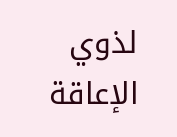لذوي الإعاقة